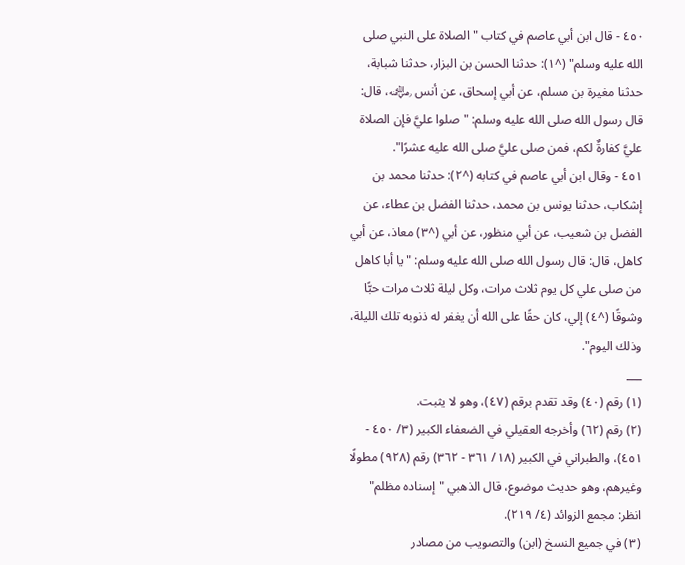٤٥٠ - قال ابن أبي عاصم في كتاب "الصلاة على النبي صلى الله عليه وسلم" (^١): حدثنا الحسن بن البزار، حدثنا شبابة، حدثنا مغيرة بن مسلم، عن أبي إسحاق، عن أنس ﵁، قال: قال رسول الله صلى الله عليه وسلم: "صلوا عليَّ فإن الصلاة عليَّ كفارةٌ لكم، فمن صلى عليَّ صلى الله عليه عشرًا".
٤٥١ - وقال ابن أبي عاصم في كتابه (^٢): حدثنا محمد بن إشكاب، حدثنا يونس بن محمد، حدثنا الفضل بن عطاء، عن الفضل بن شعيب، عن أبي منظور، عن أبي (^٣) معاذ، عن أبي كاهل، قال: قال رسول الله صلى الله عليه وسلم: "يا أبا كاهل من صلى علي كل يوم ثلاث مرات، وكل ليلة ثلاث مرات حبًّا وشوقًا (^٤) إلي، كان حقًا على الله أن يغفر له ذنوبه تلك الليلة، وذلك اليوم".
___
(١) رقم (٤٠) وقد تقدم برقم (٤٧)، وهو لا يثبت.
(٢) رقم (٦٢) وأخرجه العقيلي في الضعفاء الكبير (٣/ ٤٥٠ - ٤٥١)، والطبراني في الكبير (١٨/ ٣٦١ - ٣٦٢) رقم (٩٢٨) مطولًا وغيرهم، وهو حديث موضوع، قال الذهبي "إسناده مظلم" انظر: مجمع الزوائد (٤/ ٢١٩).
(٣) في جميع النسخ (ابن) والتصويب من مصادر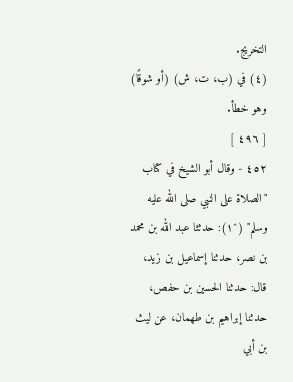التخريج.
(٤) في (ب، ت، ش) (أو شوقًا) وهو خطأ.
[ ٤٩٦ ]
٤٥٢ - وقال أبو الشيخ في كتاب "الصلاة على النبي صلى الله عليه وسلم" (^١): حدثثا عبد الله بن محمد بن نصر، حدثنا إسماعيل بن زيد، قال: حدثنا الحسين بن حفص، حدثنا إبراهيم بن طهمان، عن ليث بن أبي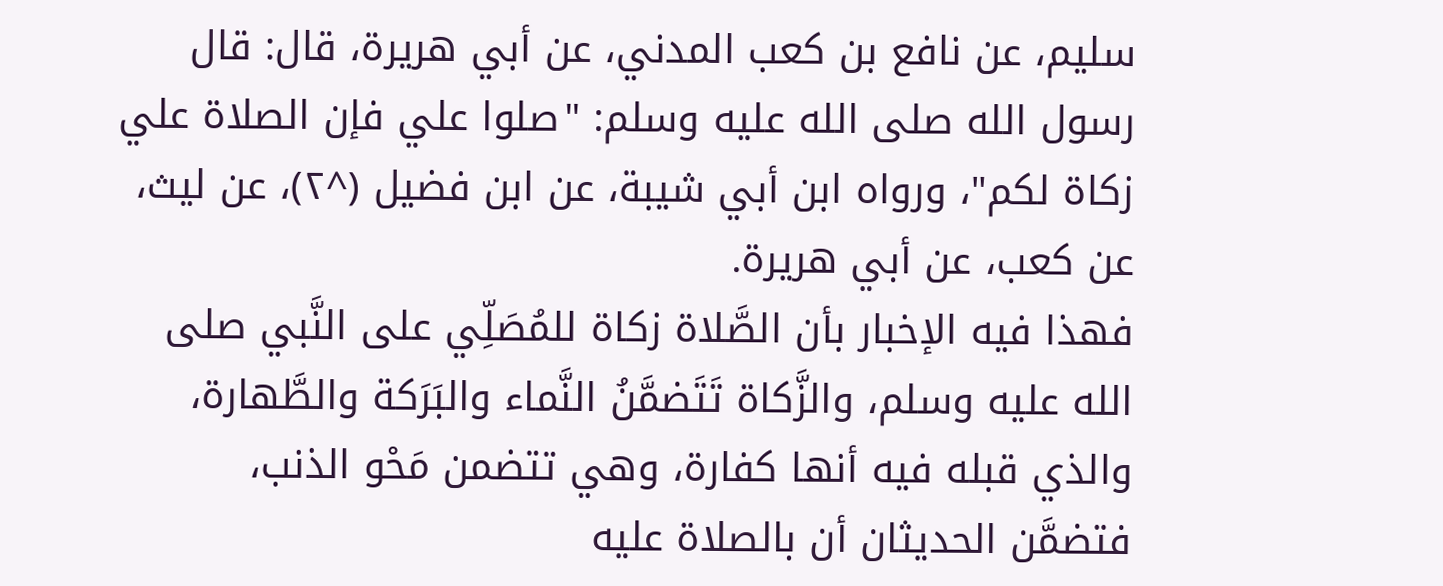سليم، عن نافع بن كعب المدني، عن أبي هريرة، قال: قال رسول الله صلى الله عليه وسلم: "صلوا علي فإن الصلاة علي زكاة لكم"، ورواه ابن أبي شيبة، عن ابن فضيل (^٢)، عن ليث، عن كعب، عن أبي هريرة.
فهذا فيه الإخبار بأن الصَّلاة زكاة للمُصَلِّي على النَّبي صلى الله عليه وسلم، والزَّكاة تَتَضمَّنُ النَّماء والبَرَكة والطَّهارة، والذي قبله فيه أنها كفارة، وهي تتضمن مَحْو الذنب، فتضمَّن الحديثان أن بالصلاة عليه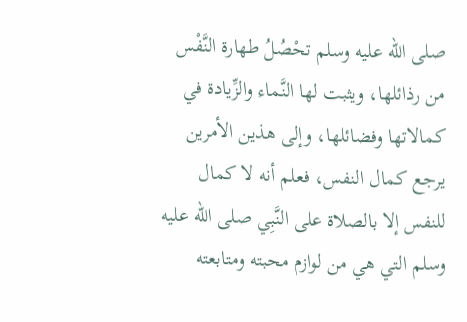صلى الله عليه وسلم تحْصُلُ طهارة النَّفْس من رذائلها، ويثبت لها النَّماء والزِّيادة في كمالاتها وفضائلها، وإلى هذين الأمرين يرجع كمال النفس، فعلم أنه لا كمال للنفس إلا بالصلاة على النَّبِي صلى الله عليه وسلم التي هي من لوازم محبته ومتابعته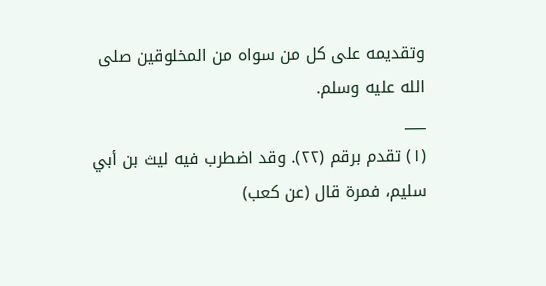وتقديمه على كل من سواه من المخلوقين صلى الله عليه وسلم.
___
(١) تقدم برقم (٢٢). وقد اضطرب فيه ليث بن أبي سليم، فمرة قال (عن كعب)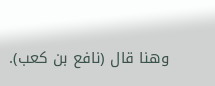وهنا قال (نافع بن كعب).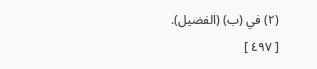(٢) في (ب) (الفضيل).
[ ٤٩٧ ]